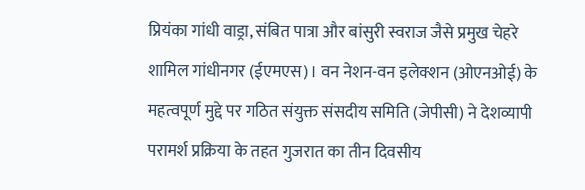प्रियंका गांधी वाड्रा, संबित पात्रा और बांसुरी स्वराज जैसे प्रमुख चेहरे शामिल गांधीनगर (ईएमएस)। वन नेशन-वन इलेक्शन (ओएनओई) के महत्वपूर्ण मुद्दे पर गठित संयुक्त संसदीय समिति (जेपीसी) ने देशव्यापी परामर्श प्रक्रिया के तहत गुजरात का तीन दिवसीय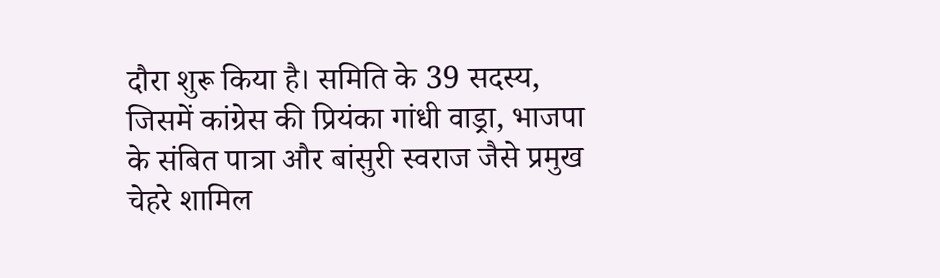दौरा शुरू किया है। समिति के 39 सदस्य, जिसमें कांग्रेस की प्रियंका गांधी वाड्रा, भाजपा के संबित पात्रा और बांसुरी स्वराज जैसे प्रमुख चेहरे शामिल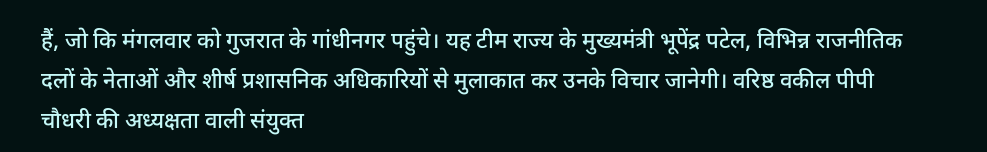हैं, जो कि मंगलवार को गुजरात के गांधीनगर पहुंचे। यह टीम राज्य के मुख्यमंत्री भूपेंद्र पटेल, विभिन्न राजनीतिक दलों के नेताओं और शीर्ष प्रशासनिक अधिकारियों से मुलाकात कर उनके विचार जानेगी। वरिष्ठ वकील पीपी चौधरी की अध्यक्षता वाली संयुक्त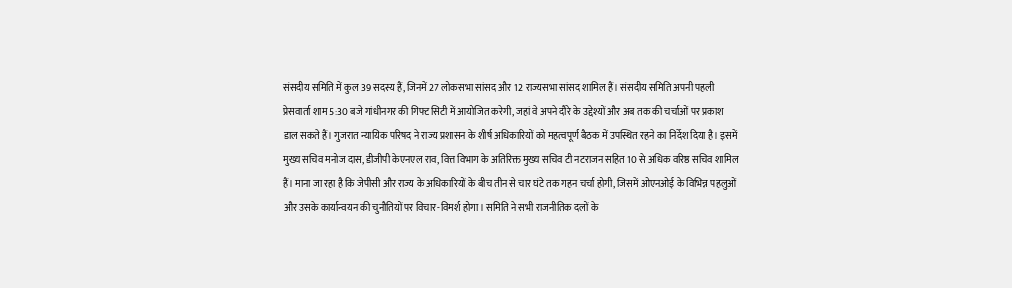संसदीय समिति में कुल 39 सदस्य हैं, जिनमें 27 लोकसभा सांसद और 12 राज्यसभा सांसद शामिल हैं। संसदीय समिति अपनी पहली प्रेसवार्ता शाम 5:30 बजे गांधीनगर की गिफ्ट सिटी में आयोजित करेगी, जहां वे अपने दौरे के उद्देश्यों और अब तक की चर्चाओं पर प्रकाश डाल सकते हैं। गुजरात न्यायिक परिषद ने राज्य प्रशासन के शीर्ष अधिकारियों को महत्वपूर्ण बैठक में उपस्थित रहने का निर्देश दिया है। इसमें मुख्य सचिव मनोज दास, डीजीपी केएनएल राव, वित्त विभाग के अतिरिक्त मुख्य सचिव टी नटराजन सहित 10 से अधिक वरिष्ठ सचिव शामिल हैं। माना जा रहा है कि जेपीसी और राज्य के अधिकारियों के बीच तीन से चार घंटे तक गहन चर्चा होगी, जिसमें ओएनओई के विभिन्न पहलुओं और उसके कार्यान्वयन की चुनौतियों पर विचार-विमर्श होगा। समिति ने सभी राजनीतिक दलों के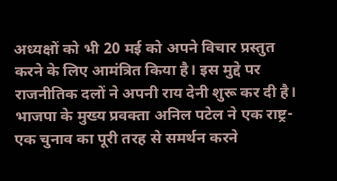अध्यक्षों को भी 20 मई को अपने विचार प्रस्तुत करने के लिए आमंत्रित किया है। इस मुद्दे पर राजनीतिक दलों ने अपनी राय देनी शुरू कर दी है। भाजपा के मुख्य प्रवक्ता अनिल पटेल ने एक राष्ट्र-एक चुनाव का पूरी तरह से समर्थन करने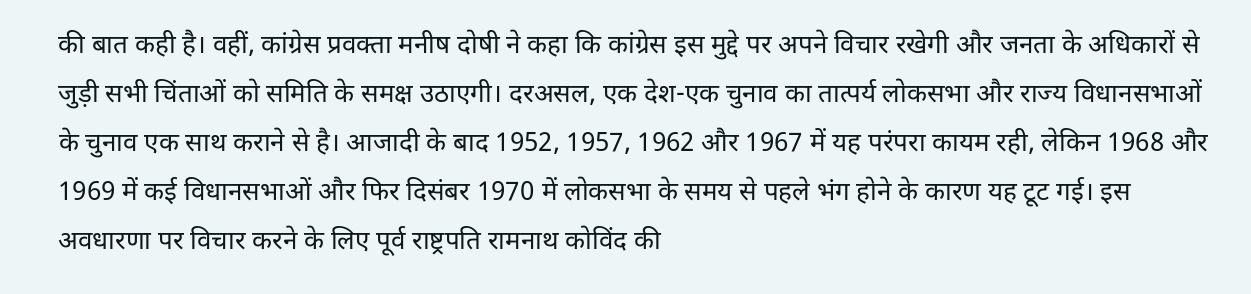की बात कही है। वहीं, कांग्रेस प्रवक्ता मनीष दोषी ने कहा कि कांग्रेस इस मुद्दे पर अपने विचार रखेगी और जनता के अधिकारों से जुड़ी सभी चिंताओं को समिति के समक्ष उठाएगी। दरअसल, एक देश-एक चुनाव का तात्पर्य लोकसभा और राज्य विधानसभाओं के चुनाव एक साथ कराने से है। आजादी के बाद 1952, 1957, 1962 और 1967 में यह परंपरा कायम रही, लेकिन 1968 और 1969 में कई विधानसभाओं और फिर दिसंबर 1970 में लोकसभा के समय से पहले भंग होने के कारण यह टूट गई। इस अवधारणा पर विचार करने के लिए पूर्व राष्ट्रपति रामनाथ कोविंद की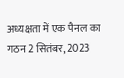अध्यक्षता में एक पैनल का गठन 2 सितंबर, 2023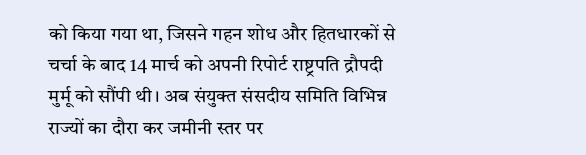को किया गया था, जिसने गहन शोध और हितधारकों से चर्चा के बाद 14 मार्च को अपनी रिपोर्ट राष्ट्रपति द्रौपदी मुर्मू को सौंपी थी। अब संयुक्त संसदीय समिति विभिन्न राज्यों का दौरा कर जमीनी स्तर पर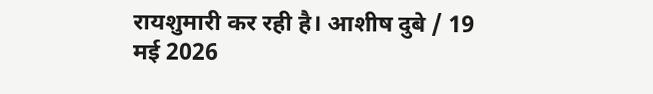रायशुमारी कर रही है। आशीष दुबे / 19 मई 2026